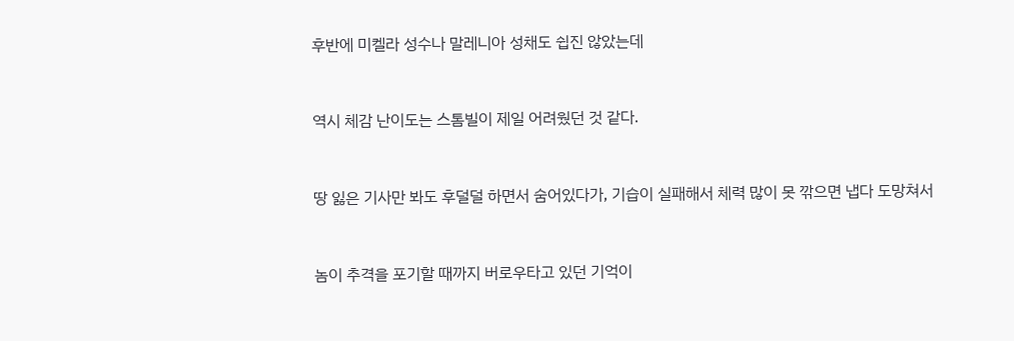후반에 미켈라 성수나 말레니아 성채도 쉽진 않았는데


역시 체감 난이도는 스톰빌이 제일 어려웠던 것 같다.


땅 잃은 기사만 봐도 후덜덜 하면서 숨어있다가, 기습이 실패해서 체력 많이 못 깎으면 냅다 도망쳐서


놈이 추격을 포기할 때까지 버로우타고 있던 기억이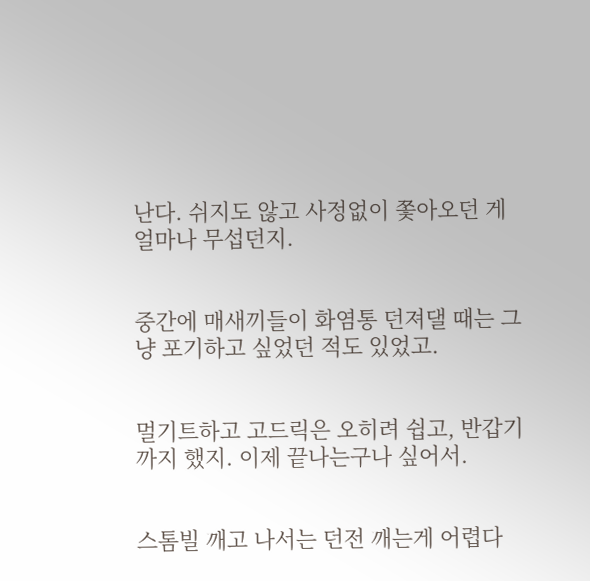난다. 쉬지도 않고 사정없이 쫓아오던 게 얼마나 무섭던지.


중간에 매새끼들이 화염통 던져댈 때는 그냥 포기하고 싶었던 적도 있었고.


멀기트하고 고드릭은 오히려 쉽고, 반갑기까지 했지. 이제 끝나는구나 싶어서.


스톰빌 깨고 나서는 던전 깨는게 어렵다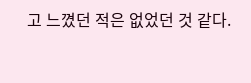고 느꼈던 적은 없었던 것 같다.